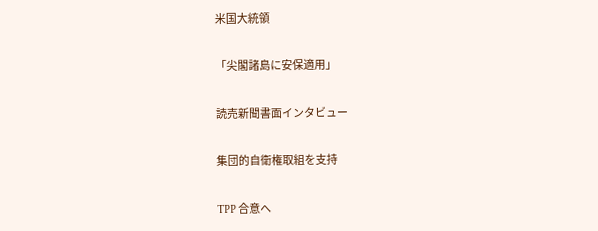米国大統領

「尖閣諸島に安保適用」

読売新聞書面インタビュー

集団的自衛権取組を支持

TPP 合意へ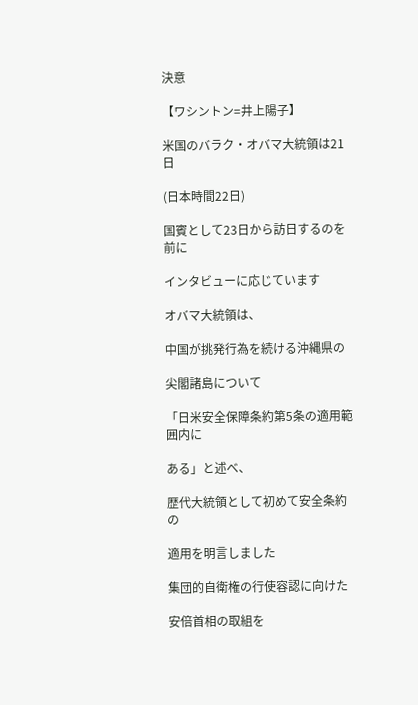決意

【ワシントン=井上陽子】

米国のバラク・オバマ大統領は21日

(日本時間22日)

国賓として23日から訪日するのを前に

インタビューに応じています

オバマ大統領は、

中国が挑発行為を続ける沖縄県の

尖閣諸島について

「日米安全保障条約第5条の適用範囲内に

ある」と述べ、

歴代大統領として初めて安全条約の

適用を明言しました

集団的自衛権の行使容認に向けた

安倍首相の取組を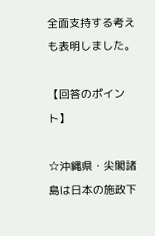全面支持する考えも表明しました。

【回答のポイント】

☆沖縄県・尖閣諸島は日本の施政下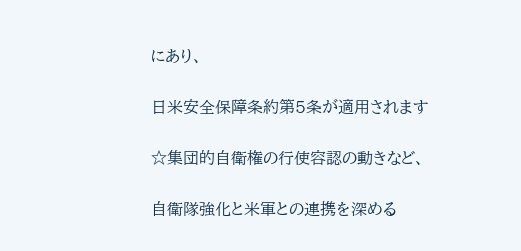にあり、

日米安全保障条約第5条が適用されます

☆集団的自衛権の行使容認の動きなど、

自衛隊強化と米軍との連携を深める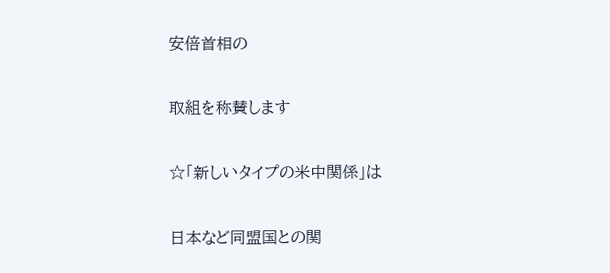安倍首相の

取組を称賛します

☆「新しいタイプの米中関係」は

日本など同盟国との関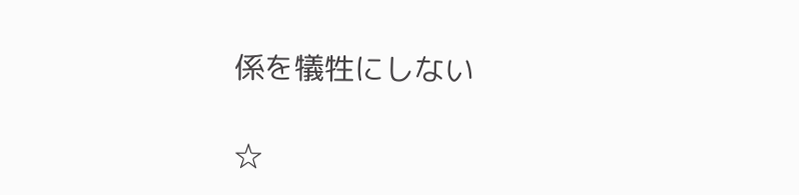係を犠牲にしない

☆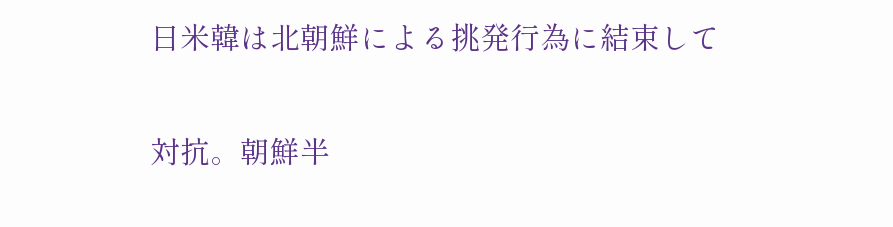日米韓は北朝鮮による挑発行為に結束して

対抗。朝鮮半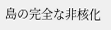島の完全な非核化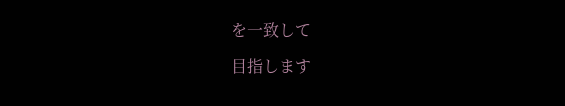を一致して

目指します